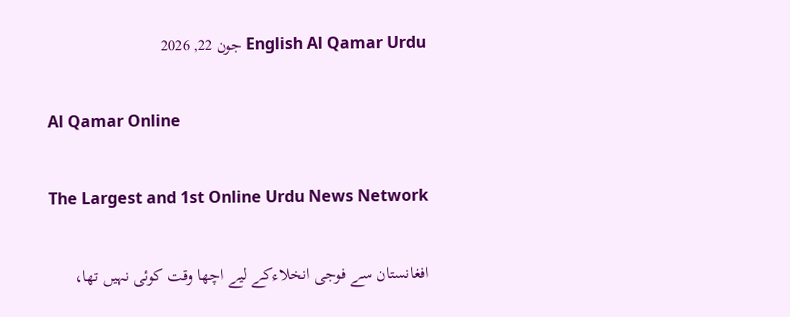English Al Qamar Urdu جون 22, 2026

Al Qamar Online

The Largest and 1st Online Urdu News Network

افغانستان سے فوجی انخلاءکے لیے اچھا وقت کوئی نہیں تھا،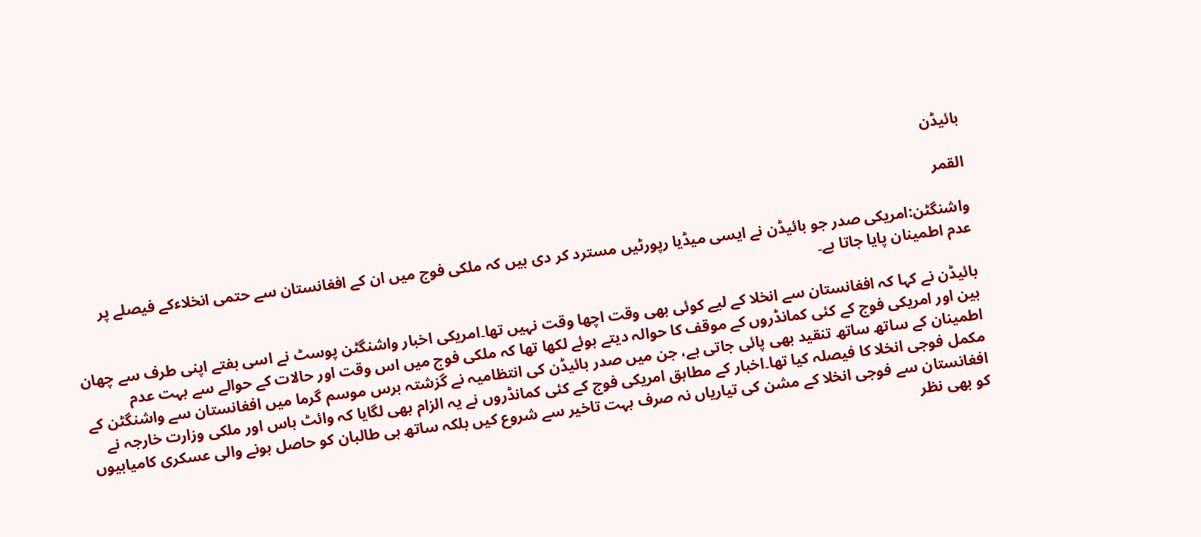بائیڈن

القمر

واشنگٹن:امریکی صدر جو بائیڈن نے ایسی میڈیا رپورٹیں مسترد کر دی ہیں کہ ملکی فوج میں ان کے افغانستان سے حتمی انخلاءکے فیصلے پر عدم اطمینان پایا جاتا ہے۔

بائیڈن نے کہا کہ افغانستان سے انخلا کے لیے کوئی بھی وقت اچھا وقت نہیں تھا۔امریکی اخبار واشنگٹن پوسٹ نے اسی ہفتے اپنی طرف سے چھان بین اور امریکی فوج کے کئی کمانڈروں کے موقف کا حوالہ دیتے ہوئے لکھا تھا کہ ملکی فوج میں اس وقت اور حالات کے حوالے سے بہت عدم اطمینان کے ساتھ ساتھ تنقید بھی پائی جاتی ہے، جن میں صدر بائیڈن کی انتظامیہ نے گزشتہ برس موسم گرما میں افغانستان سے واشنگٹن کے مکمل فوجی انخلا کا فیصلہ کیا تھا۔اخبار کے مطابق امریکی فوج کے کئی کمانڈروں نے یہ الزام بھی لگایا کہ وائٹ ہاس اور ملکی وزارت خارجہ نے افغانستان سے فوجی انخلا کے مشن کی تیاریاں نہ صرف بہت تاخیر سے شروع کیں بلکہ ساتھ ہی طالبان کو حاصل ہونے والی عسکری کامیابیوں کو بھی نظر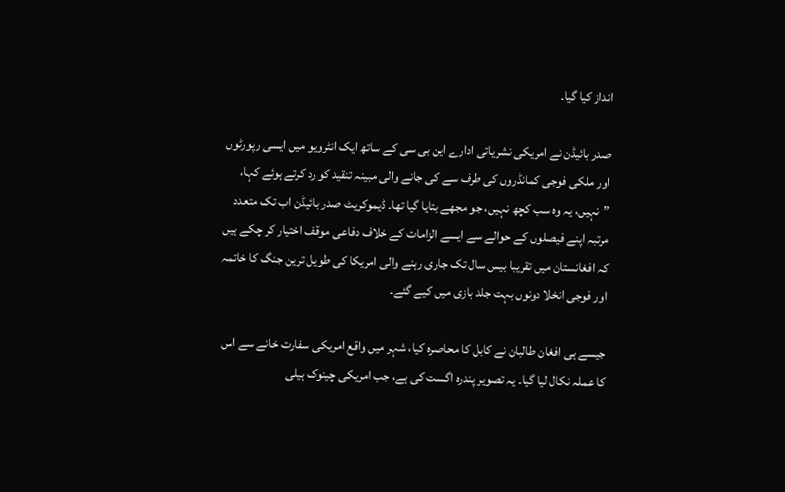انداز کیا گیا۔

صدر بائیڈن نے امریکی نشریاتی ادارے این بی سی کے ساتھ ایک انٹرویو میں ایسی رپورٹوں اور ملکی فوجی کمانڈروں کی طرف سے کی جانے والی مبینہ تنقید کو رد کرتے ہوئے کہا، ”نہیں، یہ وہ سب کچھ نہیں، جو مجھے بتایا گیا تھا۔ ڈیموکریٹ صدر بائیڈن اب تک متعدد مرتبہ اپنے فیصلوں کے حوالے سے ایسے الزامات کے خلاف دفاعی موقف اختیار کر چکے ہیں کہ افغانستان میں تقریبا بیس سال تک جاری رہنے والی امریکا کی طویل ترین جنگ کا خاتمہ اور فوجی انخلا دونوں بہت جلد بازی میں کیے گئے۔

جیسے ہی افغان طالبان نے کابل کا محاصرہ کیا، شہر میں واقع امریکی سفارت خانے سے اس کا عملہ نکال لیا گیا۔ یہ تصویر پندرہ اگست کی ہے، جب امریکی چینوک ہیلی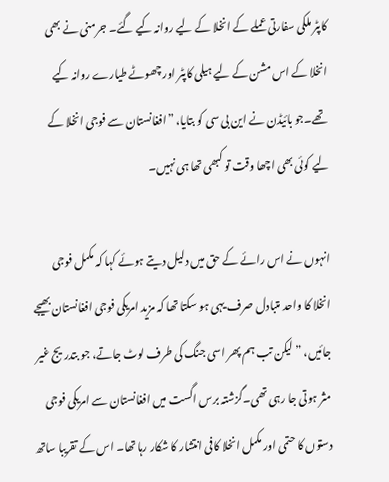کاپٹر ملکی سفارتی عملے کے انخلا کے لیے روانہ کیے گئے۔ جرمنی نے بھی انخلا کے اس مشن کے لیے ہیلی کاپٹر اور چھوٹے طیارے روانہ کیے تھے۔جو بائیڈن نے این بی سی کو بتایا، ”افغانستان سے فوجی انخلا کے لیے کوئی بھی اچھا وقت تو کبھی تھا ہی نہیں۔

انہوں نے اس رائے کے حق میں دلیل دیتے ہوئے کہا کہ مکمل فوجی انخلا کا واحد متبادل صرف یہی ہو سکتا تھا کہ مزید امریکی فوجی افغانستان بھیجے جائیں، ”لیکن تب ہم پھر اسی جنگ کی طرف لوٹ جاتے، جو بتدریج غیر مثر ہوتی جا رہی تھی۔گزشتہ برس اگست میں افغانستان سے امریکی فوجی دستوں کا حتمی اور مکمل انخلا کافی انتشار کا شکار رہا تھا۔ اس کے تقریبا ساتھ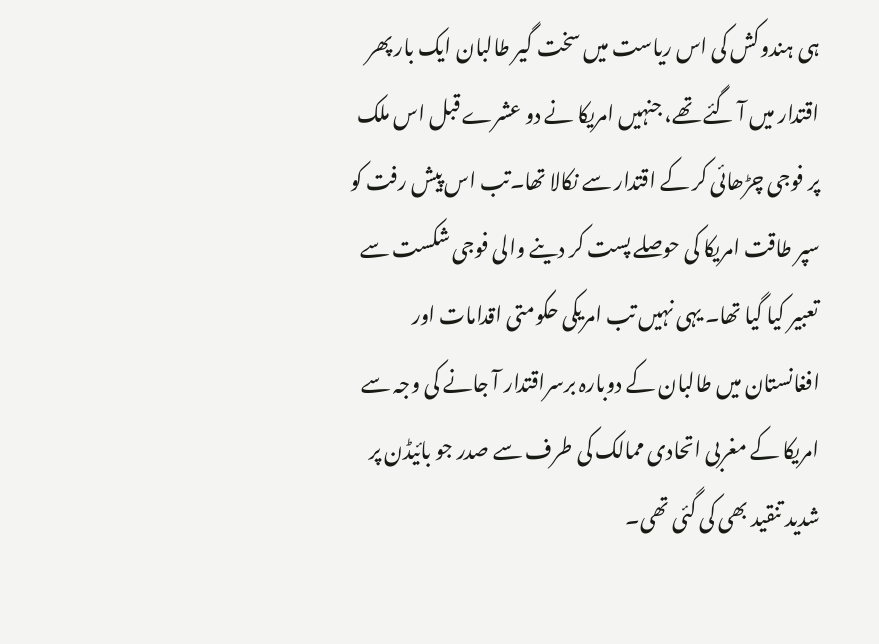ہی ہندوکش کی اس ریاست میں سخت گیر طالبان ایک بار پھر اقتدار میں آ گئے تھے، جنہیں امریکا نے دو عشرے قبل اس ملک پر فوجی چڑھائی کر کے اقتدار سے نکالا تھا۔تب اس پیش رفت کو سپر طاقت امریکا کی حوصلے پست کر دینے والی فوجی شکست سے تعبیر کیا گیا تھا۔ یہی نہیں تب امریکی حکومتی اقدامات اور افغانستان میں طالبان کے دوبارہ برسراقتدار آ جانے کی وجہ سے امریکا کے مغربی اتحادی ممالک کی طرف سے صدر جو بائیڈن پر شدید تنقید بھی کی گئی تھی۔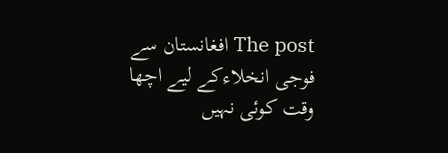The post افغانستان سے فوجی انخلاءکے لیے اچھا وقت کوئی نہیں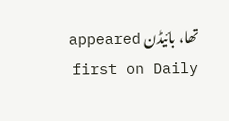تھا، بائیڈن appeared first on Daily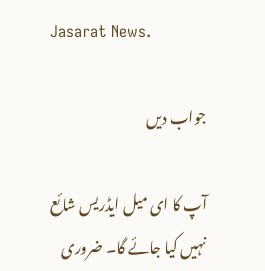Jasarat News.

جواب دیں

آپ کا ای میل ایڈریس شائع نہیں کیا جائے گا۔ ضروری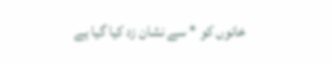خانوں کو * سے نشان زد کیا گیا ہے